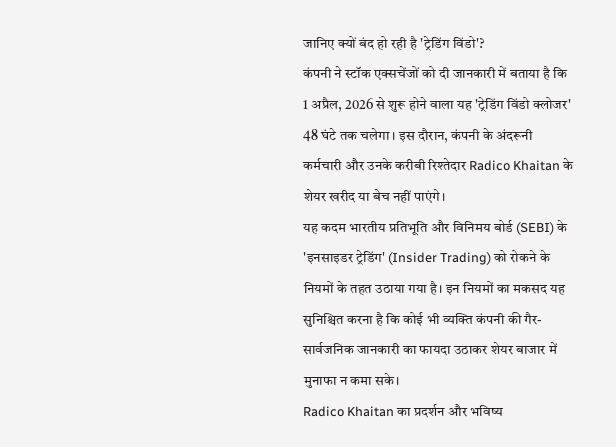जानिए क्यों बंद हो रही है 'ट्रेडिंग विंडो'?
कंपनी ने स्टॉक एक्सचेंजों को दी जानकारी में बताया है कि 1 अप्रैल, 2026 से शुरू होने वाला यह 'ट्रेडिंग विंडो क्लोजर' 48 घंटे तक चलेगा। इस दौरान, कंपनी के अंदरूनी कर्मचारी और उनके करीबी रिश्तेदार Radico Khaitan के शेयर खरीद या बेच नहीं पाएंगे।
यह कदम भारतीय प्रतिभूति और विनिमय बोर्ड (SEBI) के 'इनसाइडर ट्रेडिंग' (Insider Trading) को रोकने के नियमों के तहत उठाया गया है। इन नियमों का मकसद यह सुनिश्चित करना है कि कोई भी व्यक्ति कंपनी की गैर-सार्वजनिक जानकारी का फायदा उठाकर शेयर बाजार में मुनाफा न कमा सके।
Radico Khaitan का प्रदर्शन और भविष्य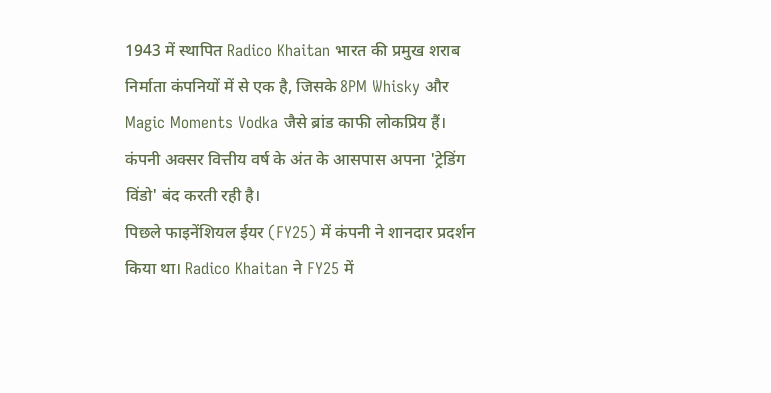1943 में स्थापित Radico Khaitan भारत की प्रमुख शराब निर्माता कंपनियों में से एक है, जिसके 8PM Whisky और Magic Moments Vodka जैसे ब्रांड काफी लोकप्रिय हैं। कंपनी अक्सर वित्तीय वर्ष के अंत के आसपास अपना 'ट्रेडिंग विंडो' बंद करती रही है।
पिछले फाइनेंशियल ईयर (FY25) में कंपनी ने शानदार प्रदर्शन किया था। Radico Khaitan ने FY25 में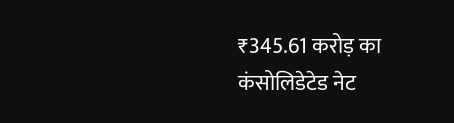₹345.61 करोड़ का कंसोलिडेटेड नेट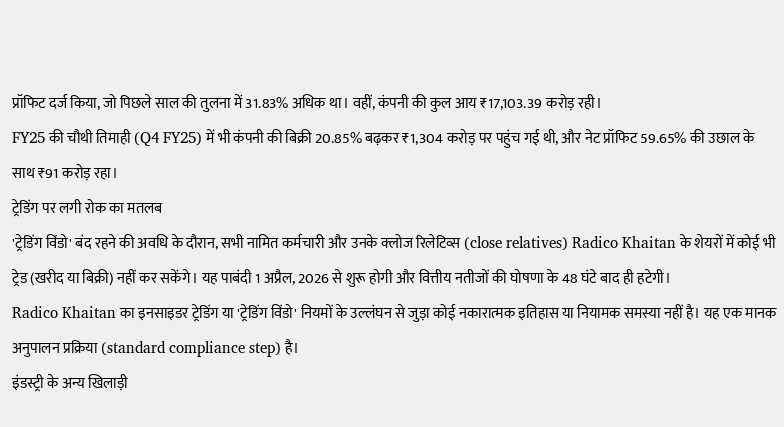प्रॉफिट दर्ज किया, जो पिछले साल की तुलना में 31.83% अधिक था। वहीं, कंपनी की कुल आय ₹17,103.39 करोड़ रही।
FY25 की चौथी तिमाही (Q4 FY25) में भी कंपनी की बिक्री 20.85% बढ़कर ₹1,304 करोड़ पर पहुंच गई थी, और नेट प्रॉफिट 59.65% की उछाल के साथ ₹91 करोड़ रहा।
ट्रेडिंग पर लगी रोक का मतलब
'ट्रेडिंग विंडो' बंद रहने की अवधि के दौरान, सभी नामित कर्मचारी और उनके क्लोज रिलेटिव्स (close relatives) Radico Khaitan के शेयरों में कोई भी ट्रेड (खरीद या बिक्री) नहीं कर सकेंगे। यह पाबंदी 1 अप्रैल, 2026 से शुरू होगी और वित्तीय नतीजों की घोषणा के 48 घंटे बाद ही हटेगी।
Radico Khaitan का इनसाइडर ट्रेडिंग या 'ट्रेडिंग विंडो' नियमों के उल्लंघन से जुड़ा कोई नकारात्मक इतिहास या नियामक समस्या नहीं है। यह एक मानक अनुपालन प्रक्रिया (standard compliance step) है।
इंडस्ट्री के अन्य खिलाड़ी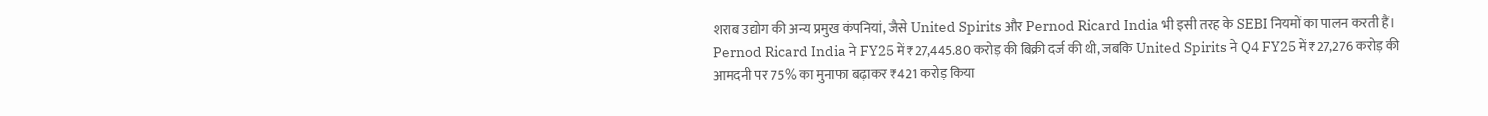शराब उद्योग की अन्य प्रमुख कंपनियां, जैसे United Spirits और Pernod Ricard India भी इसी तरह के SEBI नियमों का पालन करती हैं। Pernod Ricard India ने FY25 में ₹27,445.80 करोड़ की बिक्री दर्ज की थी, जबकि United Spirits ने Q4 FY25 में ₹27,276 करोड़ की आमदनी पर 75% का मुनाफा बढ़ाकर ₹421 करोड़ किया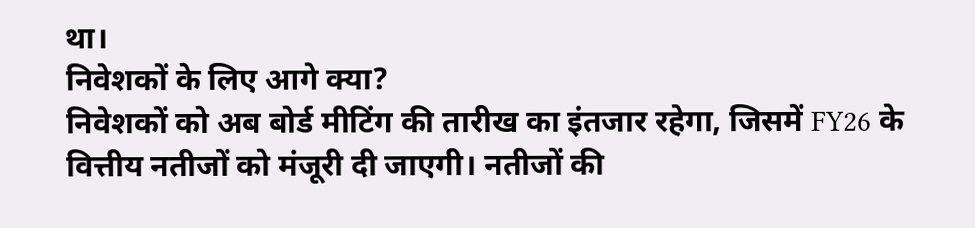था।
निवेशकों के लिए आगे क्या?
निवेशकों को अब बोर्ड मीटिंग की तारीख का इंतजार रहेगा, जिसमें FY26 के वित्तीय नतीजों को मंजूरी दी जाएगी। नतीजों की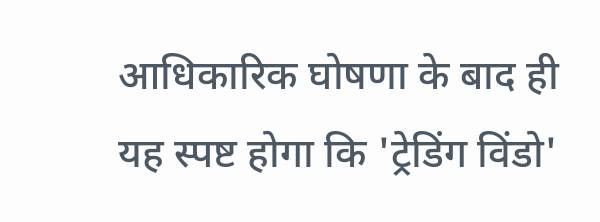आधिकारिक घोषणा के बाद ही यह स्पष्ट होगा कि 'ट्रेडिंग विंडो'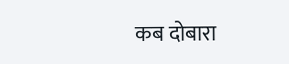कब दोबारा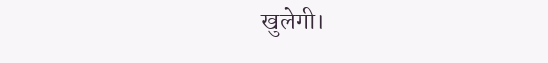खुलेगी।